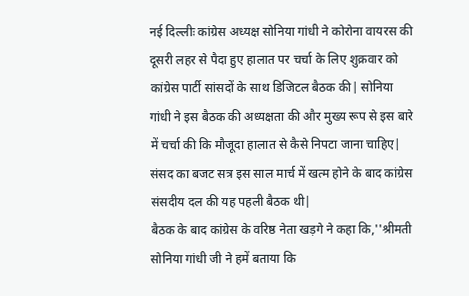नई दिल्लीः कांग्रेस अध्यक्ष सोनिया गांधी ने कोरोना वायरस की दूसरी लहर से पैदा हुए हालात पर चर्चा के लिए शुक्रवार को कांग्रेस पार्टी सांसदों के साथ डिजिटल बैठक की| सोनिया गांधी ने इस बैठक की अध्यक्षता की और मुख्य रूप से इस बारे में चर्चा की कि मौजूदा हालात से कैसे निपटा जाना चाहिए| संसद का बजट सत्र इस साल मार्च में खत्म होने के बाद कांग्रेस संसदीय दल की यह पहली बैठक थी|
बैठक के बाद कांग्रेस के वरिष्ठ नेता खड़गे ने कहा कि,''श्रीमती सोनिया गांधी जी ने हमें बताया कि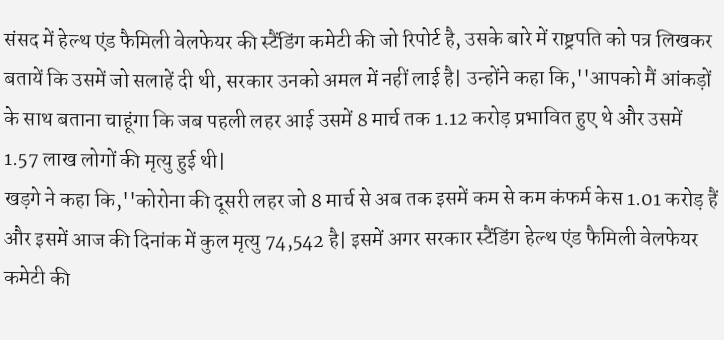संसद में हेल्थ एंड फैमिली वेलफेयर की स्टैंडिंग कमेटी की जो रिपोर्ट है, उसके बारे में राष्ट्रपति को पत्र लिखकर बतायें कि उसमें जो सलाहें दी थी, सरकार उनको अमल में नहीं लाई है| उन्होंने कहा कि,''आपको मैं आंकड़ों के साथ बताना चाहूंगा कि जब पहली लहर आई उसमें 8 मार्च तक 1.12 करोड़ प्रभावित हुए थे और उसमें 1.57 लाख लोगों की मृत्यु हुई थी|
खड़गे ने कहा कि,''कोरोना की दूसरी लहर जो 8 मार्च से अब तक इसमें कम से कम कंफर्म केस 1.01 करोड़ हैं और इसमें आज की दिनांक में कुल मृत्यु 74,542 है| इसमें अगर सरकार स्टैंडिंग हेल्थ एंड फैमिली वेलफेयर कमेटी की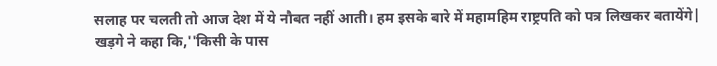सलाह पर चलती तो आज देश में ये नौबत नहीं आती। हम इसके बारे में महामहिम राष्ट्रपति को पत्र लिखकर बतायेंगे|
खड़गे ने कहा कि,''किसी के पास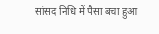सांसद निधि में पैसा बचा हुआ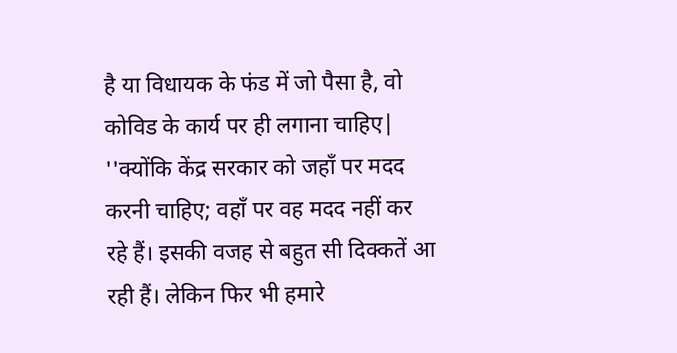है या विधायक के फंड में जो पैसा है, वो कोविड के कार्य पर ही लगाना चाहिए| ''क्योंकि केंद्र सरकार को जहाँ पर मदद करनी चाहिए; वहाँ पर वह मदद नहीं कर रहे हैं। इसकी वजह से बहुत सी दिक्कतें आ रही हैं। लेकिन फिर भी हमारे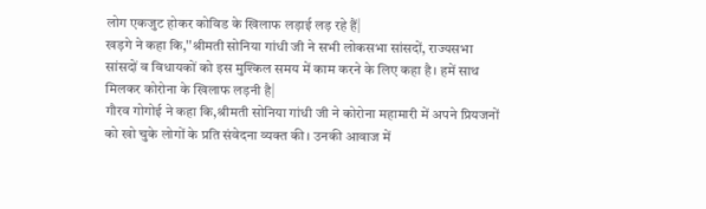लोग एकजुट होकर कोविड के खिलाफ लड़ाई लड़ रहे हैं|
खड़गे ने कहा कि,''श्रीमती सोनिया गांधी जी ने सभी लोकसभा सांसदों, राज्यसभा सांसदों व विधायकों को इस मुश्किल समय में काम करने के लिए कहा है। हमें साथ मिलकर कोरोना के खिलाफ लड़नी है|
गौरव गोगोई ने कहा कि,श्रीमती सोनिया गांधी जी ने कोरोना महामारी में अपने प्रियजनों को खो चुके लोगों के प्रति संवेदना व्यक्त की। उनकी आवाज में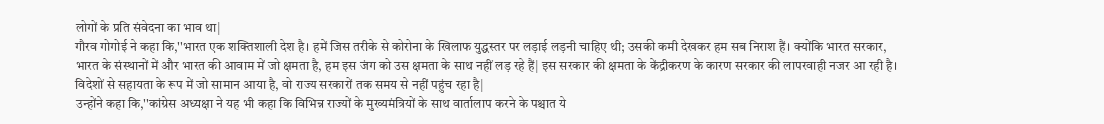लोगों के प्रति संवेदना का भाव था|
गौरव गोगोई ने कहा कि,''भारत एक शक्तिशाली देश है। हमें जिस तरीके से कोरोना के खिलाफ युद्धस्तर पर लड़ाई लड़नी चाहिए थी; उसकी कमी देखकर हम सब निराश हैं। क्योंकि भारत सरकार, भारत के संस्थानों में और भारत की आवाम में जो क्षमता है, हम इस जंग को उस क्षमता के साथ नहीं लड़ रहे हैं| इस सरकार की क्षमता के केंद्रीकरण के कारण सरकार की लापरवाही नजर आ रही है। विदेशों से सहायता के रूप में जो सामान आया है, वो राज्य सरकारों तक समय से नहीं पहुंच रहा है|
उन्होंने कहा कि,''कांग्रेस अध्यक्षा ने यह भी कहा कि विभिन्न राज्यों के मुख्यमंत्रियों के साथ वार्तालाप करने के पश्चात ये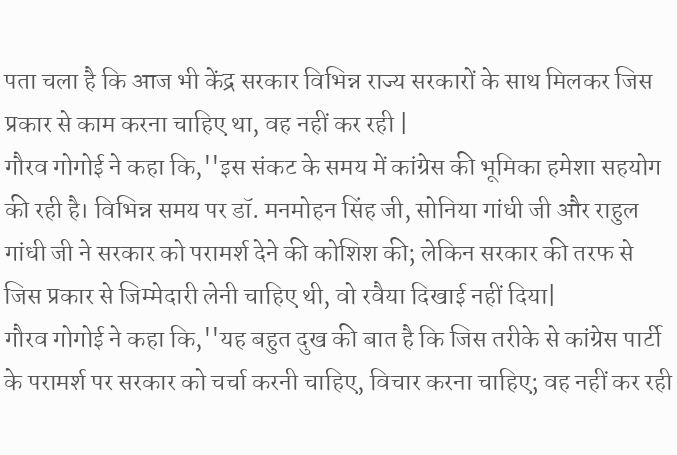पता चला है कि आज भी केंद्र सरकार विभिन्न राज्य सरकारों के साथ मिलकर जिस प्रकार से काम करना चाहिए था, वह नहीं कर रही |
गौरव गोगोई ने कहा कि,''इस संकट के समय में कांग्रेस की भूमिका हमेशा सहयोग की रही है। विभिन्न समय पर डॉ. मनमोहन सिंह जी, सोनिया गांधी जी और राहुल गांधी जी ने सरकार को परामर्श देने की कोशिश की; लेकिन सरकार की तरफ से जिस प्रकार से जिम्मेदारी लेनी चाहिए थी, वो रवैया दिखाई नहीं दिया|
गौरव गोगोई ने कहा कि,''यह बहुत दुख की बात है कि जिस तरीके से कांग्रेस पार्टी के परामर्श पर सरकार को चर्चा करनी चाहिए, विचार करना चाहिए; वह नहीं कर रही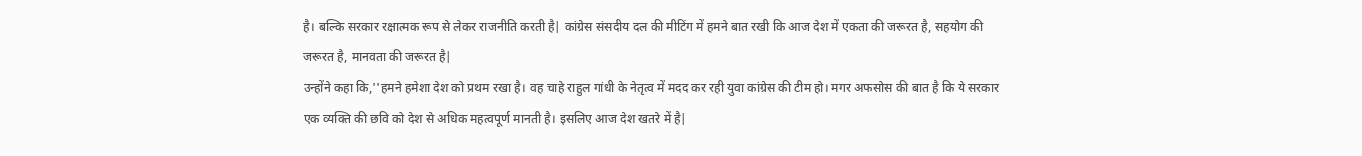है। बल्कि सरकार रक्षात्मक रूप से लेकर राजनीति करती है| कांग्रेस संसदीय दल की मीटिंग में हमने बात रखी कि आज देश में एकता की जरूरत है, सहयोग की जरूरत है, मानवता की जरूरत है|
उन्होंने कहा कि,''हमने हमेशा देश को प्रथम रखा है। वह चाहे राहुल गांधी के नेतृत्व में मदद कर रही युवा कांग्रेस की टीम हो। मगर अफसोस की बात है कि ये सरकार एक व्यक्ति की छवि को देश से अधिक महत्वपूर्ण मानती है। इसलिए आज देश खतरे में है|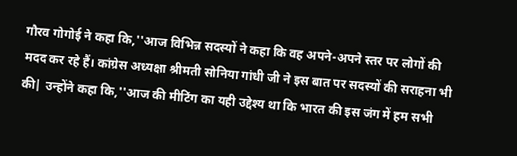गौरव गोगोई ने कहा कि,''आज विभिन्न सदस्यों ने कहा कि वह अपने-अपने स्तर पर लोगों की मदद कर रहे हैं। कांग्रेस अध्यक्षा श्रीमती सोनिया गांधी जी ने इस बात पर सदस्यों की सराहना भी की| उन्होंने कहा कि,''आज की मीटिंग का यही उद्देश्य था कि भारत की इस जंग में हम सभी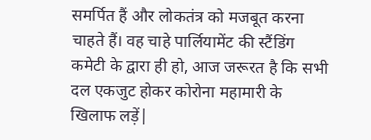समर्पित हैं और लोकतंत्र को मजबूत करना चाहते हैं। वह चाहे पार्लियामेंट की स्टैंडिंग कमेटी के द्वारा ही हो, आज जरूरत है कि सभी दल एकजुट होकर कोरोना महामारी के खिलाफ लड़ें|